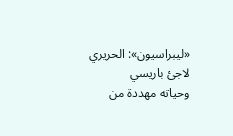«ليبراسيون»: الحريري لاجئ باريسي
وحياته مهددة من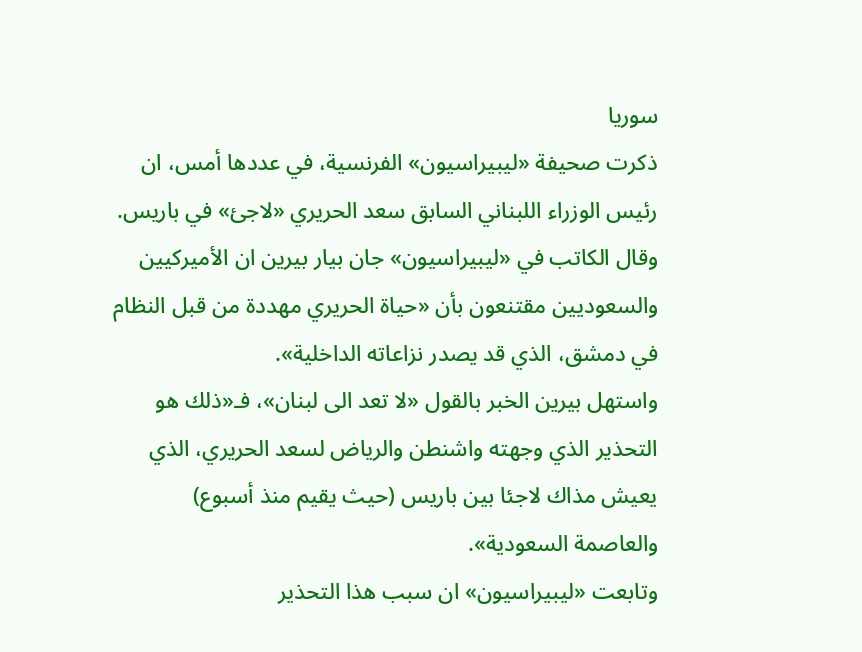سوريا
ذكرت صحيفة «ليبيراسيون» الفرنسية، في عددها أمس، ان رئيس الوزراء اللبناني السابق سعد الحريري «لاجئ» في باريس.
وقال الكاتب في «ليبيراسيون» جان بيار بيرين ان الأميركيين والسعوديين مقتنعون بأن «حياة الحريري مهددة من قبل النظام في دمشق، الذي قد يصدر نزاعاته الداخلية».
واستهل بيرين الخبر بالقول «لا تعد الى لبنان»، فـ«ذلك هو التحذير الذي وجهته واشنطن والرياض لسعد الحريري، الذي يعيش مذاك لاجئا بين باريس (حيث يقيم منذ أسبوع)
والعاصمة السعودية».
وتابعت «ليبيراسيون» ان سبب هذا التحذير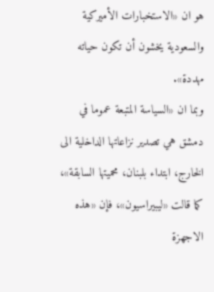هو ان «الاستخبارات الأميركية والسعودية يخشون أن تكون حياته مهددة».
وبما ان «السياسة المتبعة عموما في دمشق هي تصدير نزاعاتها الداخلية الى الخارج، ابتداء بلبنان، محميتها السابقة»، كما قالت «ليبيراسيون»، فإن «هذه الاجهزة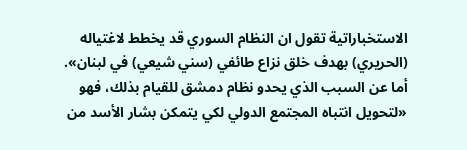الاستخباراتية تقول ان النظام السوري قد يخطط لاغتياله (الحريري) بهدف خلق نزاع طائفي (سني شيعي) في لبنان».
أما عن السبب الذي يحدو نظام دمشق للقيام بذلك، فهو «لتحويل انتباه المجتمع الدولي لكي يتمكن بشار الأسد من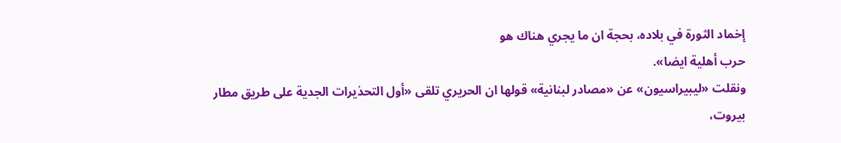إخماد الثورة في بلاده، بحجة ان ما يجري هناك هو
حرب أهلية ايضا».
ونقلت «ليبيراسيون» عن «مصادر لبنانية» قولها ان الحريري تلقى «أول التحذيرات الجدية على طريق مطار بيروت،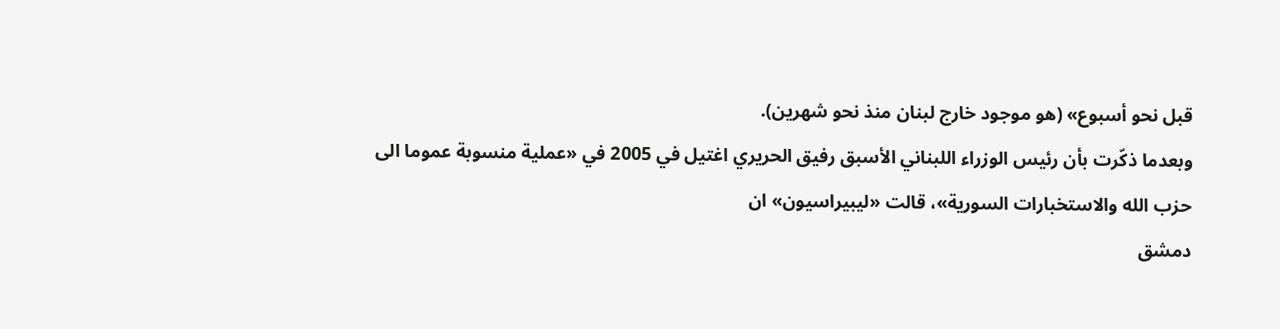قبل نحو أسبوع» (هو موجود خارج لبنان منذ نحو شهرين).
وبعدما ذكّرت بأن رئيس الوزراء اللبناني الأسبق رفيق الحريري اغتيل في 2005 في «عملية منسوبة عموما الى حزب الله والاستخبارات السورية»، قالت «ليبيراسيون» ان
دمشق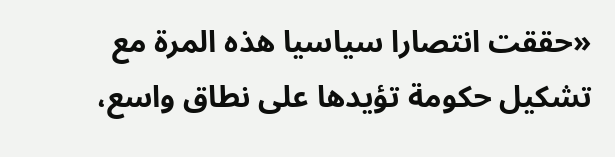«حققت انتصارا سياسيا هذه المرة مع تشكيل حكومة تؤيدها على نطاق واسع،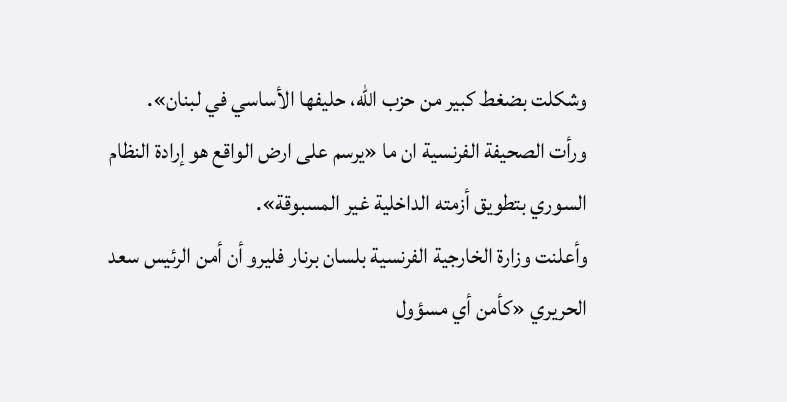وشكلت بضغط كبير من حزب الله، حليفها الأساسي في لبنان».
ورأت الصحيفة الفرنسية ان ما «يرسم على ارض الواقع هو إرادة النظام السوري بتطويق أزمته الداخلية غير المسبوقة».
وأعلنت وزارة الخارجية الفرنسية بلسان برنار فليرو أن أمن الرئيس سعد الحريري «كأمن أي مسؤول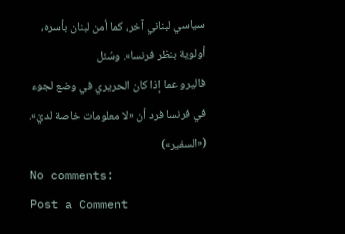سياسي لبناني آخر، كما أمن لبنان بأسره، أولوية بنظر فرنسا». وسُئل
فاليرو عما إذا كان الحريري في وضع لجوء في فرنسا فرد أن «لا معلومات خاصة لديّ».
(«السفير»)
No comments:
Post a Comment